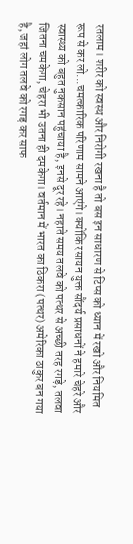रतलाम। शरीर को स्वस्थ और निरोगी रखना है तो बस इन साधारण से टिप्स को ध्यान में रखो और नियमित रूप से कर लो...चमत्कारिक परिणाम सामने आएंगे। क्योंकि रसायन युक्त सौंदर्य प्रसाधनों ने हमारे चेहरे और स्वास्थ्य को बहुत नुकसान पहुंचाया है, इनसे दूर रहे। नहाते समय तलवे को पत्थर से अच्छी तरह रगड़े, तलवा जितना चमकेगा, चेहरा भी उतना ही दमकेगा। वर्तमान में भारत का ठिकरा (पत्थर) अमेरिका ठाकुर बन गया है, जहां लोग तलवे को रगड़ कर साफ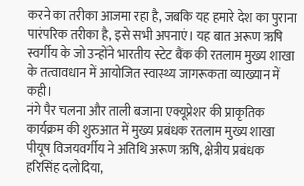करने का तरीका आजमा रहा है, जबकि यह हमारे देश का पुराना पारंपरिक तरीका है, इसे सभी अपनाएं। यह बात अरूण ऋषि स्वर्गीय के जो उन्होंने भारतीय स्टेट बैंक की रतलाम मुख्य शाखा के तत्वावधान में आयोजित स्वास्थ्य जागरूकता व्याख्यान में कही।
नंगे पैर चलना और ताली बजाना एक्यूप्रेशर की प्राकृतिक
कार्यक्रम की शुरुआत में मुख्य प्रबंधक रतलाम मुख्य शाखा पीयूष विजयवर्गीय ने अतिथि अरूण ऋषि, क्षेत्रीय प्रबंधक हरिसिंह दलोदिया,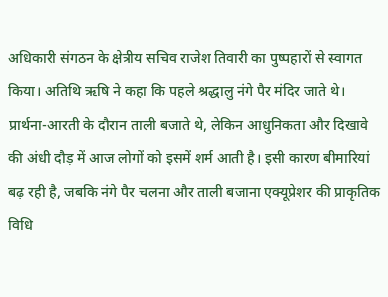अधिकारी संगठन के क्षेत्रीय सचिव राजेश तिवारी का पुष्पहारों से स्वागत किया। अतिथि ऋषि ने कहा कि पहले श्रद्धालु नंगे पैर मंदिर जाते थे। प्रार्थना-आरती के दौरान ताली बजाते थे, लेकिन आधुनिकता और दिखावे की अंधी दौड़ में आज लोगों को इसमें शर्म आती है। इसी कारण बीमारियां बढ़ रही है, जबकि नंगे पैर चलना और ताली बजाना एक्यूप्रेशर की प्राकृतिक विधि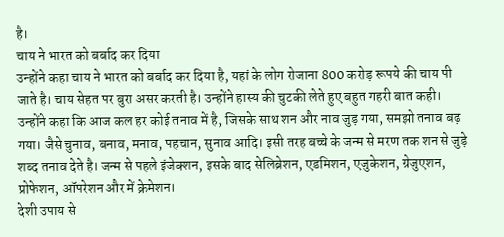है।
चाय ने भारत को बर्बाद कर दिया
उन्होंने कहा चाय ने भारत को बर्बाद कर दिया है, यहां के लोग रोजाना 800 करोड़ रूपये की चाय पी जाते है। चाय सेहत पर बुरा असर करती है। उन्होंने हास्य की चुटकी लेते हुए बहुत गहरी बात कही। उन्होंने कहा कि आज कल हर कोई तनाव में है, जिसके साथ शन और नाव जुड़ गया, समझो तनाव बढ़ गया। जैसे चुनाव, बनाव, मनाव, पहचान, सुनाव आदि। इसी तरह बच्चे के जन्म से मरण तक शन से जुड़े शब्द तनाव देते है। जन्म से पहले इंजेक्शन, इसके बाद सेलिब्रेशन, एडमिशन, एजुकेशन, ग्रेजुएशन, प्रोफेशन, ऑपरेशन और में क्रेमेशन।
देशी उपाय से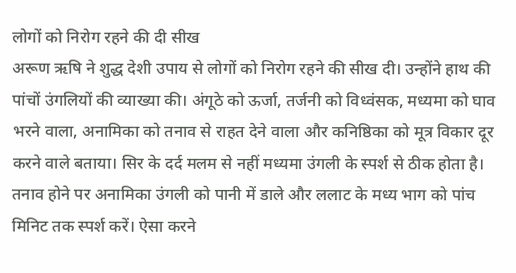लोगों को निरोग रहने की दी सीख
अरूण ऋषि ने शुद्ध देशी उपाय से लोगों को निरोग रहने की सीख दी। उन्होंने हाथ की पांचों उंगलियों की व्याख्या की। अंगूठे को ऊर्जा, तर्जनी को विध्वंसक, मध्यमा को घाव भरने वाला, अनामिका को तनाव से राहत देने वाला और कनिष्ठिका को मूत्र विकार दूर करने वाले बताया। सिर के दर्द मलम से नहीं मध्यमा उंगली के स्पर्श से ठीक होता है। तनाव होने पर अनामिका उंगली को पानी में डाले और ललाट के मध्य भाग को पांच मिनिट तक स्पर्श करें। ऐसा करने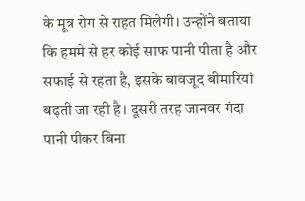के मूत्र रोग से राहत मिलेगी। उन्होंने बताया कि हममे से हर कोई साफ पानी पीता है और सफाई से रहता है, इसके बावजूद बीमारियां बढ़ती जा रही है। दूसरी तरह जानवर गंदा पानी पीकर बिना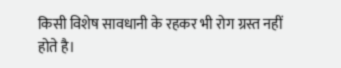किसी विशेष सावधानी के रहकर भी रोग ग्रस्त नहीं होते है।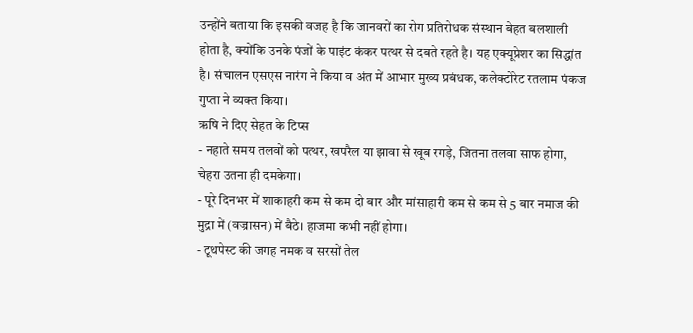उन्होंने बताया कि इसकी वजह है कि जानवरों का रोग प्रतिरोधक संस्थान बेहत बलशाली होता है, क्योंकि उनके पंजों के पाइंट कंकर पत्थर से दबते रहते है। यह एक्यूप्रेशर का सिद्धांत है। संचालन एसएस नारंग ने किया व अंत में आभार मुख्य प्रबंधक, कलेक्टोरेट रतलाम पंकज गुप्ता ने व्यक्त किया।
ऋषि ने दिए सेहत के टिप्स
- नहाते समय तलवों को पत्थर, खपरैल या झावा से खूब रगड़े, जितना तलवा साफ होगा, चेहरा उतना ही दमकेगा।
- पूरे दिनभर में शाकाहरी कम से कम दो बार और मांसाहारी कम से कम से 5 बार नमाज की मुद्रा में (वज्रासन) में बैठे। हाजमा कभी नहीं होगा।
- टूथपेस्ट की जगह नमक व सरसों तेल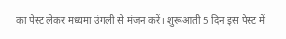का पेस्ट लेकर मध्यमा उंगली से मंजन करें। शुरूआती 5 दिन इस पेस्ट में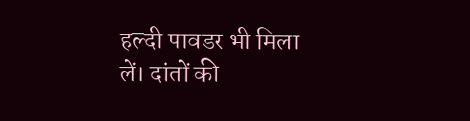हल्दी पावडर भी मिला लें। दांतों की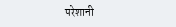परेशानी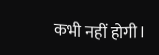कभी नहीं होगी।